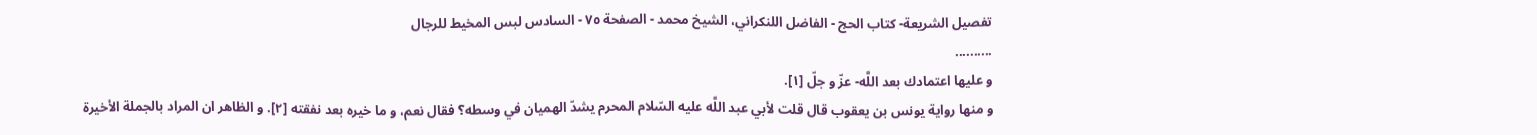تفصيل الشريعة- كتاب الحج - الفاضل اللنكراني، الشيخ محمد - الصفحة ٧٥ - السادس لبس المخيط للرجال
..........
و عليها اعتمادك بعد اللَّه- عزّ و جلّ [١].
و منها رواية يونس بن يعقوب قال قلت لأبي عبد اللَّه عليه السّلام المحرم يشدّ الهميان في وسطه؟ فقال نعم، و ما خيره بعد نفقته [٢]. و الظاهر ان المراد بالجملة الأخيرة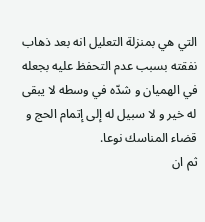التي هي بمنزلة التعليل انه بعد ذهاب نفقته بسبب عدم التحفظ عليه بجعله في الهميان و شدّه في وسطه لا يبقى له خير و لا سبيل له إلى إتمام الحج و قضاء المناسك نوعا.
ثم ان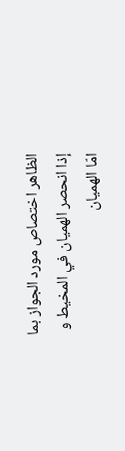الظاهر اختصاص مورد الجواز بما إذا انحصر الهميان في المخيط و امّا الهميان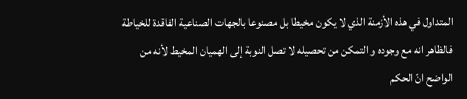المتداول في هذه الأزمنة الذي لا يكون مخيطا بل مصنوعا بالجهات الصناعية الفاقدة للخياطة فالظاهر انه مع وجوده و التمكن من تحصيله لا تصل النوبة إلى الهميان المخيط لأنه من الواضح انّ الحكم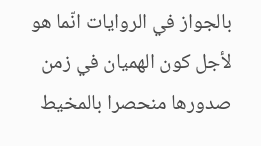بالجواز في الروايات انّما هو لأجل كون الهميان في زمن صدورها منحصرا بالمخيط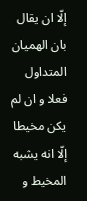إلّا ان يقال بان الهميان المتداول فعلا و ان لم يكن مخيطا إلّا انه يشبه المخيط و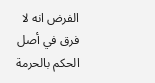الفرض انه لا فرق في أصل الحكم بالحرمة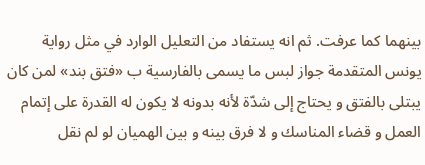بينهما كما عرفت. ثم انه يستفاد من التعليل الوارد في مثل رواية يونس المتقدمة جواز لبس ما يسمى بالفارسية ب «فتق بند» لمن كان يبتلى بالفتق و يحتاج إلى شدّة لأنه بدونه لا يكون له القدرة على إتمام العمل و قضاء المناسك و لا فرق بينه و بين الهميان لو لم نقل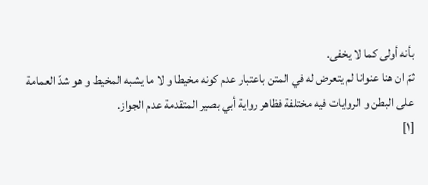بأنه أولى كما لا يخفى.
ثمّ ان هنا عنوانا لم يتعرض له في المتن باعتبار عدم كونه مخيطا و لا ما يشبه المخيط و هو شدّ العمامة على البطن و الروايات فيه مختلفة فظاهر رواية أبي بصير المتقدمة عدم الجواز.
[١]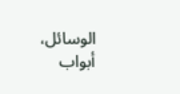الوسائل، أبواب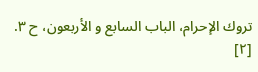تروك الإحرام، الباب السابع و الأربعون، ح ٣.
[٢]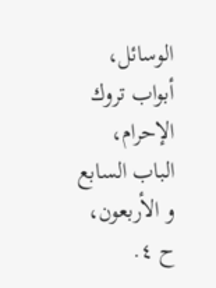الوسائل، أبواب تروك الإحرام، الباب السابع و الأربعون، ح ٤.